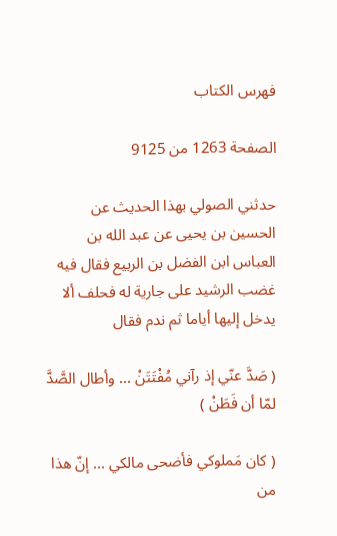فهرس الكتاب

الصفحة 1263 من 9125

حدثني الصولي بهذا الحديث عن الحسين بن يحيى عن عبد الله بن العباس ابن الفضل بن الربيع فقال فيه غضب الرشيد على جارية له فحلف ألا يدخل إليها أياما ثم ندم فقال

( صَدَّ عنّي إذ رآني مُفْتَتَنْ ... وأطال الصَّدَّ لمّا أن فَطَنْ )

( كان مَملوكي فأضحى مالكي ... إنّ هذا من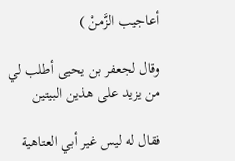أعاجيب الزَّمنْ )

وقال لجعفر بن يحيى أطلب لي من يزيد على هذين البيتين

فقال له ليس غير أبي العتاهية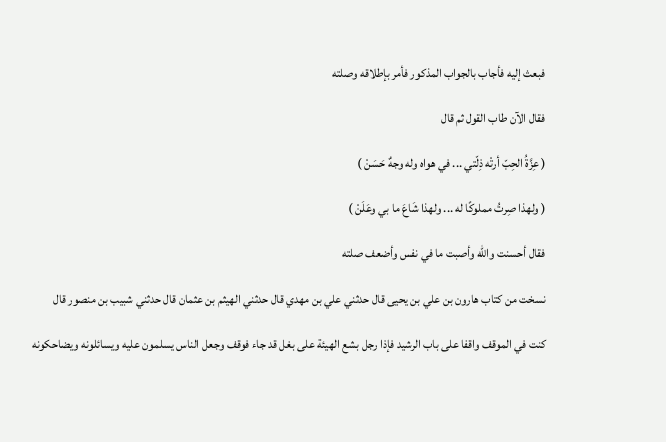فبعث إليه فأجاب بالجواب المذكور فأمر بإطلاقه وصلته

فقال الآن طاب القول ثم قال

( عِزَّةُ الحِبّ أرتْه ذِلّتي ... في هواه وله وجهٌ حَسَنْ )

( ولهذا صِرتُ مملوكًا له ... ولهذا شَاعَ ما بي وعَلَنْ )

فقال أحسنت والله وأصبت ما في نفس وأضعف صلته

نسخت من كتاب هارون بن علي بن يحيى قال حدثني علي بن مهدي قال حدثني الهيثم بن عثمان قال حدثني شبيب بن منصور قال

كنت في الموقف واقفا على باب الرشيد فإذا رجل بشع الهيئة على بغل قد جاء فوقف وجعل الناس يسلمون عليه ويسائلونه ويضاحكونه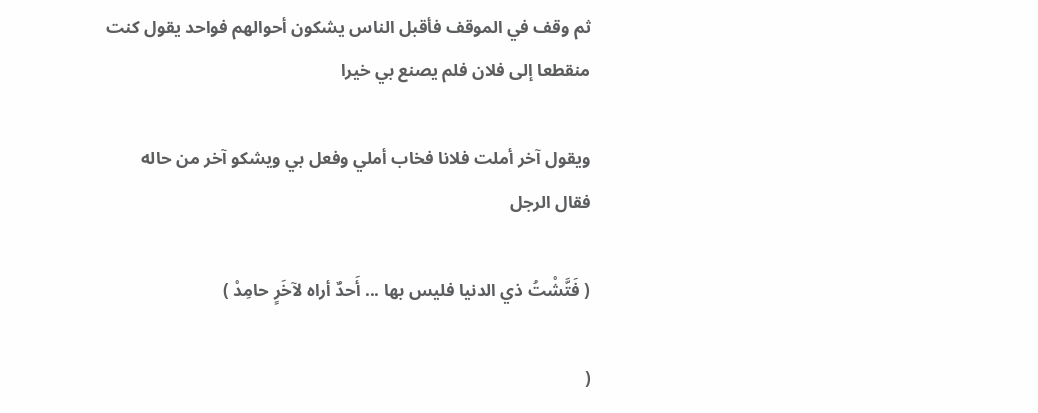ثم وقف في الموقف فأقبل الناس يشكون أحوالهم فواحد يقول كنت منقطعا إلى فلان فلم يصنع بي خيرا

ويقول آخر أملت فلانا فخاب أملي وفعل بي ويشكو آخر من حاله فقال الرجل

( فَتَّشْتُ ذي الدنيا فليس بها ... أَحدٌ أراه لآخَرٍ حامِدْ )

(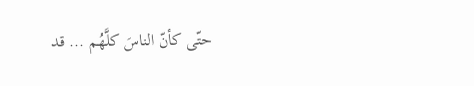حتّى كأنّ الناسَ كلَّهُم ... قد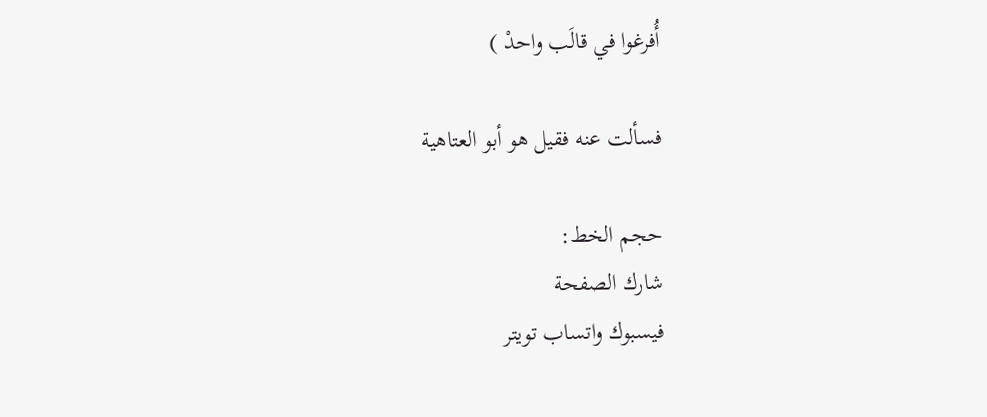أُفرغوا في قالَب واحدْ )

فسألت عنه فقيل هو أبو العتاهية

حجم الخط:
شارك الصفحة
فيسبوك واتساب تويتر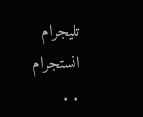تليجرام انستجرام
. .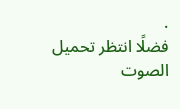.
فضلًا انتظر تحميل الصوت